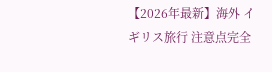【2026年最新】海外 イギリス旅行 注意点完全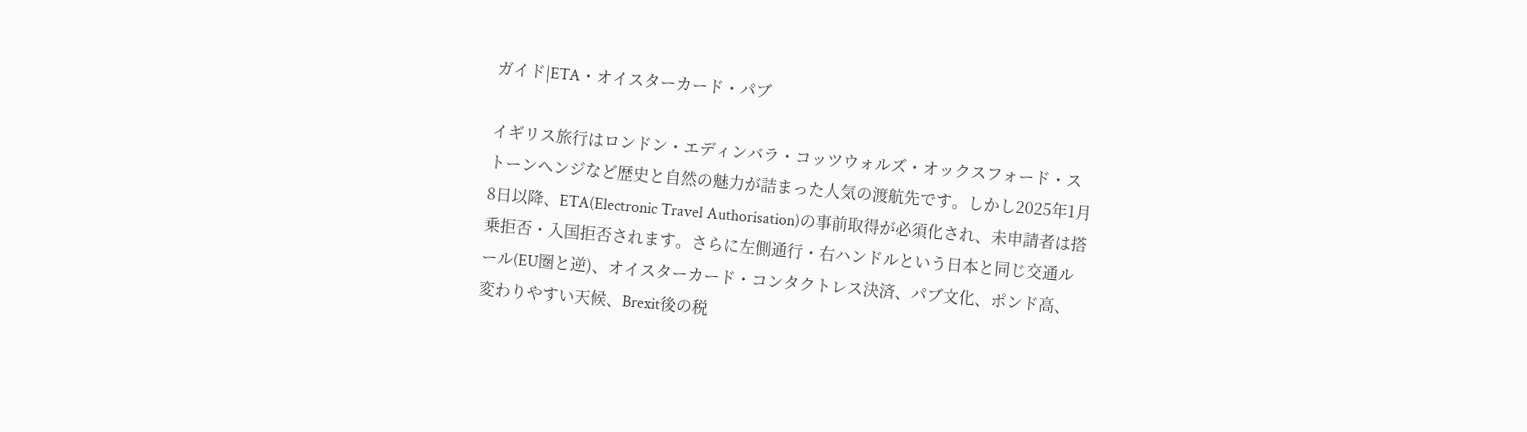ガイド|ETA・オイスターカード・パブ

イギリス旅行はロンドン・エディンバラ・コッツウォルズ・オックスフォード・ストーンヘンジなど歴史と自然の魅力が詰まった人気の渡航先です。しかし2025年1月8日以降、ETA(Electronic Travel Authorisation)の事前取得が必須化され、未申請者は搭乗拒否・入国拒否されます。さらに左側通行・右ハンドルという日本と同じ交通ルール(EU圏と逆)、オイスターカード・コンタクトレス決済、パブ文化、ポンド高、変わりやすい天候、Brexit後の税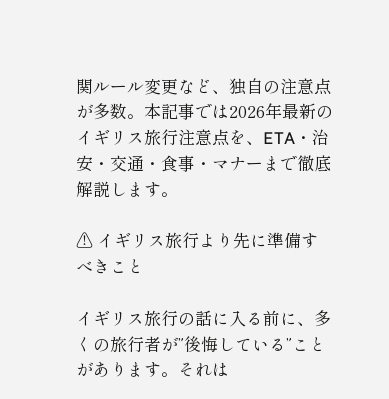関ルール変更など、独自の注意点が多数。本記事では2026年最新のイギリス旅行注意点を、ETA・治安・交通・食事・マナーまで徹底解説します。

⚠ イギリス旅行より先に準備すべきこと

イギリス旅行の話に入る前に、多くの旅行者が”後悔している”ことがあります。それは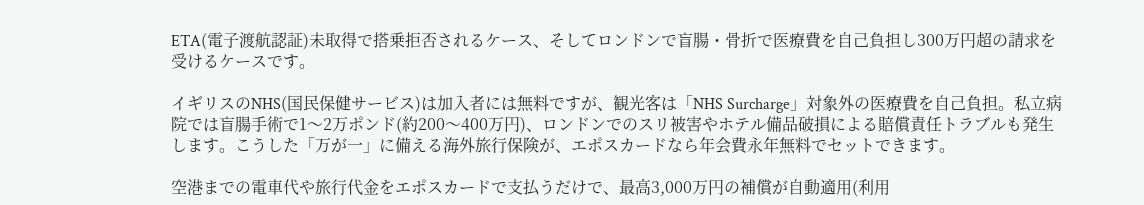ETA(電子渡航認証)未取得で搭乗拒否されるケース、そしてロンドンで盲腸・骨折で医療費を自己負担し300万円超の請求を受けるケースです。

イギリスのNHS(国民保健サービス)は加入者には無料ですが、観光客は「NHS Surcharge」対象外の医療費を自己負担。私立病院では盲腸手術で1〜2万ポンド(約200〜400万円)、ロンドンでのスリ被害やホテル備品破損による賠償責任トラブルも発生します。こうした「万が一」に備える海外旅行保険が、エポスカードなら年会費永年無料でセットできます。

空港までの電車代や旅行代金をエポスカードで支払うだけで、最高3,000万円の補償が自動適用(利用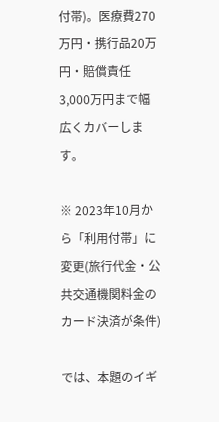付帯)。医療費270万円・携行品20万円・賠償責任3,000万円まで幅広くカバーします。

※ 2023年10月から「利用付帯」に変更(旅行代金・公共交通機関料金のカード決済が条件)

では、本題のイギ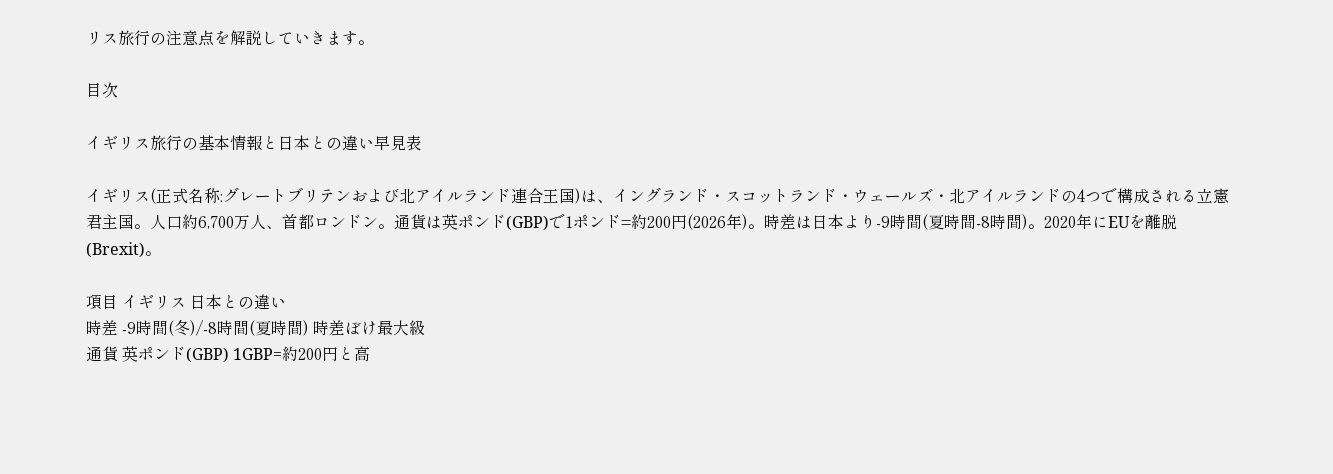リス旅行の注意点を解説していきます。

目次

イギリス旅行の基本情報と日本との違い早見表

イギリス(正式名称:グレートブリテンおよび北アイルランド連合王国)は、イングランド・スコットランド・ウェールズ・北アイルランドの4つで構成される立憲君主国。人口約6,700万人、首都ロンドン。通貨は英ポンド(GBP)で1ポンド=約200円(2026年)。時差は日本より-9時間(夏時間-8時間)。2020年にEUを離脱(Brexit)。

項目 イギリス 日本との違い
時差 -9時間(冬)/-8時間(夏時間) 時差ぼけ最大級
通貨 英ポンド(GBP) 1GBP=約200円と高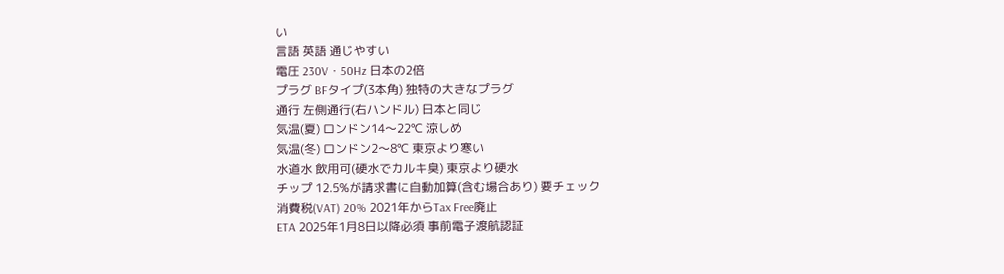い
言語 英語 通じやすい
電圧 230V・50Hz 日本の2倍
プラグ BFタイプ(3本角) 独特の大きなプラグ
通行 左側通行(右ハンドル) 日本と同じ
気温(夏) ロンドン14〜22℃ 涼しめ
気温(冬) ロンドン2〜8℃ 東京より寒い
水道水 飲用可(硬水でカルキ臭) 東京より硬水
チップ 12.5%が請求書に自動加算(含む場合あり) 要チェック
消費税(VAT) 20% 2021年からTax Free廃止
ETA 2025年1月8日以降必須 事前電子渡航認証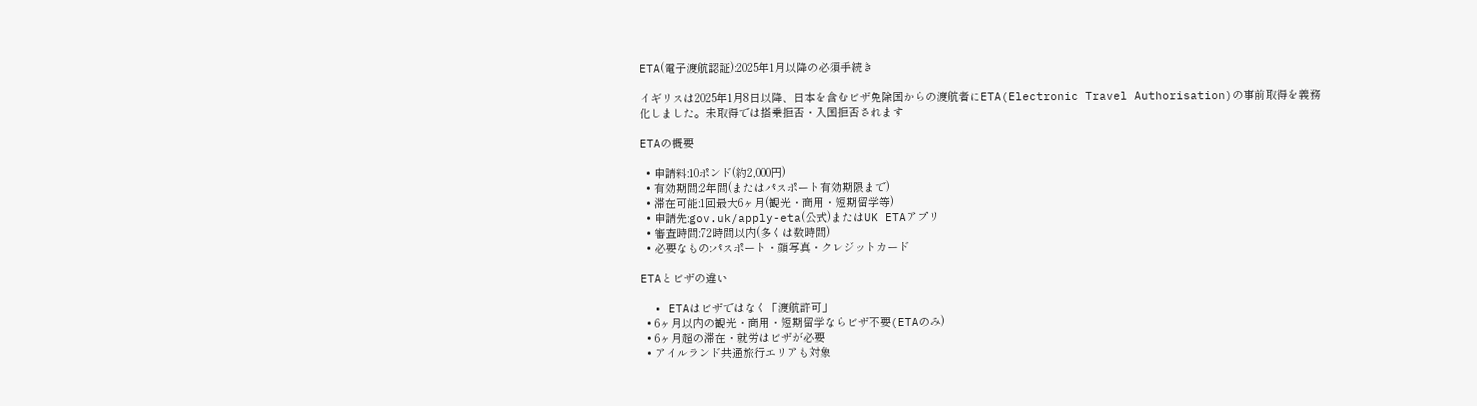ETA(電子渡航認証):2025年1月以降の必須手続き

イギリスは2025年1月8日以降、日本を含むビザ免除国からの渡航者にETA(Electronic Travel Authorisation)の事前取得を義務化しました。未取得では搭乗拒否・入国拒否されます

ETAの概要

  • 申請料:10ポンド(約2,000円)
  • 有効期間:2年間(またはパスポート有効期限まで)
  • 滞在可能:1回最大6ヶ月(観光・商用・短期留学等)
  • 申請先:gov.uk/apply-eta(公式)またはUK ETAアプリ
  • 審査時間:72時間以内(多くは数時間)
  • 必要なもの:パスポート・顔写真・クレジットカード

ETAとビザの違い

  • ETAはビザではなく「渡航許可」
  • 6ヶ月以内の観光・商用・短期留学ならビザ不要(ETAのみ)
  • 6ヶ月超の滞在・就労はビザが必要
  • アイルランド共通旅行エリアも対象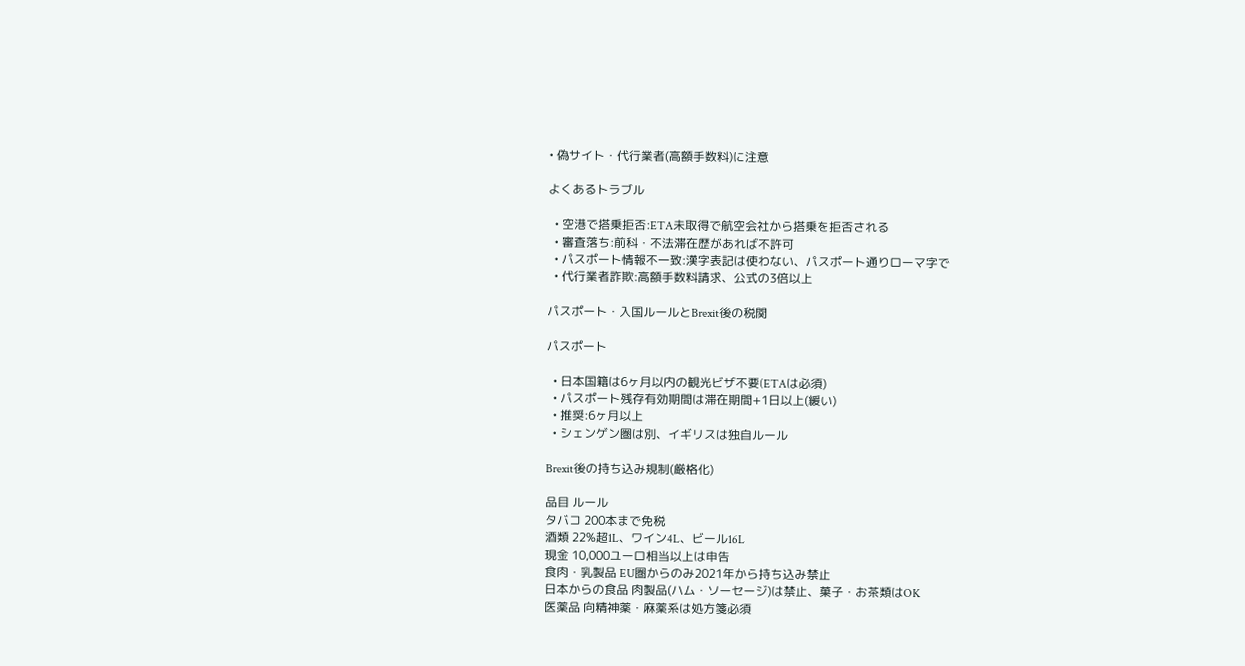• 偽サイト・代行業者(高額手数料)に注意

よくあるトラブル

  • 空港で搭乗拒否:ETA未取得で航空会社から搭乗を拒否される
  • 審査落ち:前科・不法滞在歴があれば不許可
  • パスポート情報不一致:漢字表記は使わない、パスポート通りローマ字で
  • 代行業者詐欺:高額手数料請求、公式の3倍以上

パスポート・入国ルールとBrexit後の税関

パスポート

  • 日本国籍は6ヶ月以内の観光ビザ不要(ETAは必須)
  • パスポート残存有効期間は滞在期間+1日以上(緩い)
  • 推奨:6ヶ月以上
  • シェンゲン圏は別、イギリスは独自ルール

Brexit後の持ち込み規制(厳格化)

品目 ルール
タバコ 200本まで免税
酒類 22%超1L、ワイン4L、ビール16L
現金 10,000ユーロ相当以上は申告
食肉・乳製品 EU圏からのみ2021年から持ち込み禁止
日本からの食品 肉製品(ハム・ソーセージ)は禁止、菓子・お茶類はOK
医薬品 向精神薬・麻薬系は処方箋必須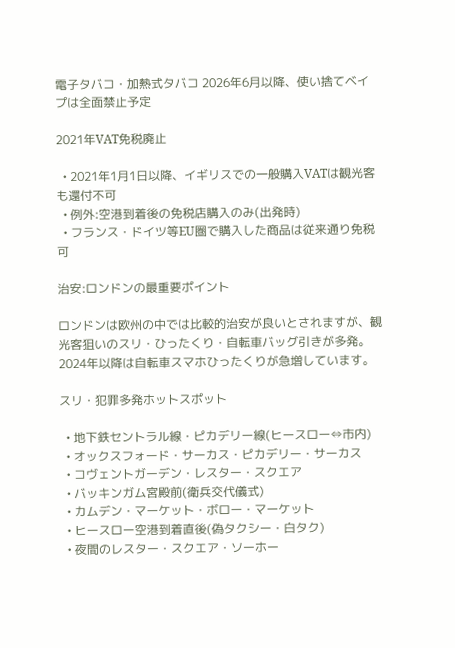電子タバコ・加熱式タバコ 2026年6月以降、使い捨てベイプは全面禁止予定

2021年VAT免税廃止

  • 2021年1月1日以降、イギリスでの一般購入VATは観光客も還付不可
  • 例外:空港到着後の免税店購入のみ(出発時)
  • フランス・ドイツ等EU圏で購入した商品は従来通り免税可

治安:ロンドンの最重要ポイント

ロンドンは欧州の中では比較的治安が良いとされますが、観光客狙いのスリ・ひったくり・自転車バッグ引きが多発。2024年以降は自転車スマホひったくりが急増しています。

スリ・犯罪多発ホットスポット

  • 地下鉄セントラル線・ピカデリー線(ヒースロー⇔市内)
  • オックスフォード・サーカス・ピカデリー・サーカス
  • コヴェントガーデン・レスター・スクエア
  • バッキンガム宮殿前(衛兵交代儀式)
  • カムデン・マーケット・ボロー・マーケット
  • ヒースロー空港到着直後(偽タクシー・白タク)
  • 夜間のレスター・スクエア・ソーホー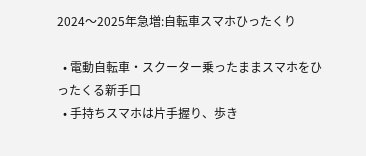2024〜2025年急増:自転車スマホひったくり

  • 電動自転車・スクーター乗ったままスマホをひったくる新手口
  • 手持ちスマホは片手握り、歩き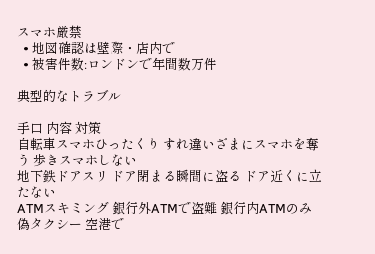スマホ厳禁
  • 地図確認は壁際・店内で
  • 被害件数:ロンドンで年間数万件

典型的なトラブル

手口 内容 対策
自転車スマホひったくり すれ違いざまにスマホを奪う 歩きスマホしない
地下鉄ドアスリ ドア閉まる瞬間に盗る ドア近くに立たない
ATMスキミング 銀行外ATMで盗難 銀行内ATMのみ
偽タクシー 空港で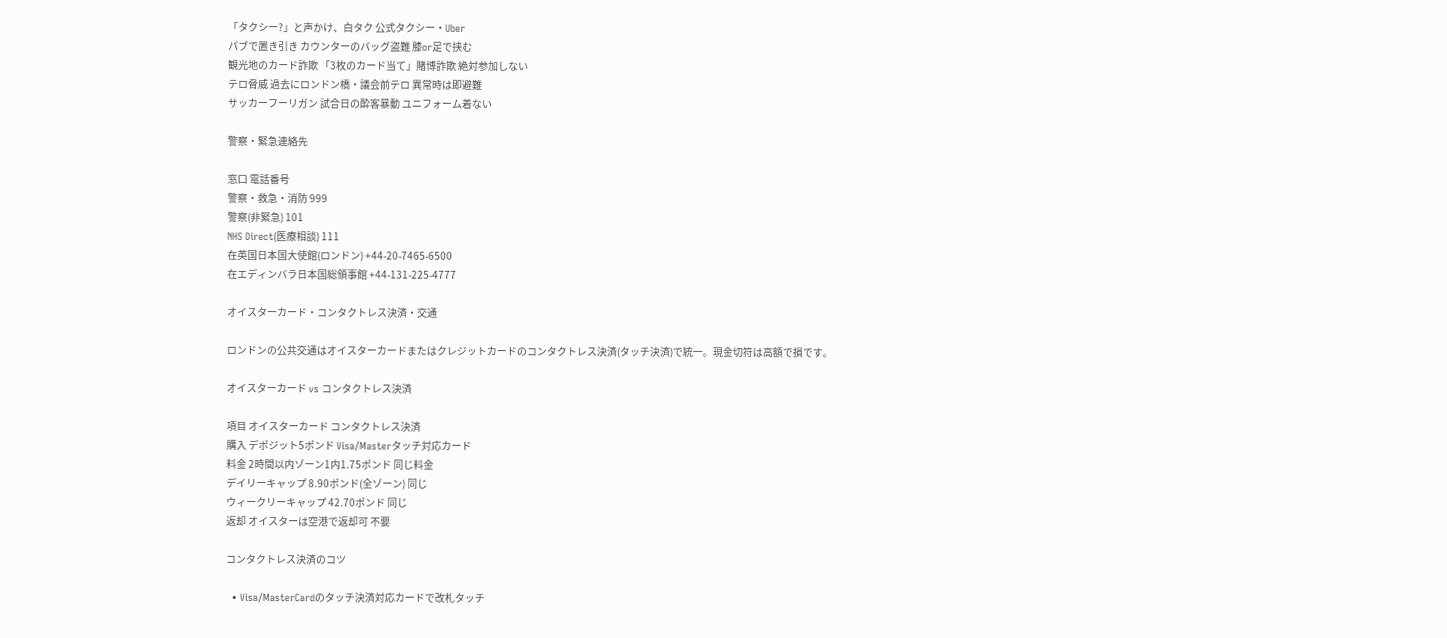「タクシー?」と声かけ、白タク 公式タクシー・Uber
パブで置き引き カウンターのバッグ盗難 膝or足で挟む
観光地のカード詐欺 「3枚のカード当て」賭博詐欺 絶対参加しない
テロ脅威 過去にロンドン橋・議会前テロ 異常時は即避難
サッカーフーリガン 試合日の酔客暴動 ユニフォーム着ない

警察・緊急連絡先

窓口 電話番号
警察・救急・消防 999
警察(非緊急) 101
NHS Direct(医療相談) 111
在英国日本国大使館(ロンドン) +44-20-7465-6500
在エディンバラ日本国総領事館 +44-131-225-4777

オイスターカード・コンタクトレス決済・交通

ロンドンの公共交通はオイスターカードまたはクレジットカードのコンタクトレス決済(タッチ決済)で統一。現金切符は高額で損です。

オイスターカード vs コンタクトレス決済

項目 オイスターカード コンタクトレス決済
購入 デポジット5ポンド Visa/Masterタッチ対応カード
料金 2時間以内ゾーン1内1.75ポンド 同じ料金
デイリーキャップ 8.90ポンド(全ゾーン) 同じ
ウィークリーキャップ 42.70ポンド 同じ
返却 オイスターは空港で返却可 不要

コンタクトレス決済のコツ

  • Visa/MasterCardのタッチ決済対応カードで改札タッチ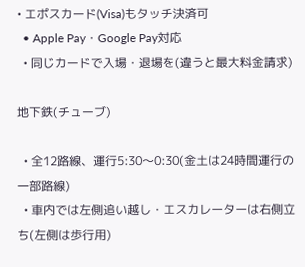• エポスカード(Visa)もタッチ決済可
  • Apple Pay・Google Pay対応
  • 同じカードで入場・退場を(違うと最大料金請求)

地下鉄(チューブ)

  • 全12路線、運行5:30〜0:30(金土は24時間運行の一部路線)
  • 車内では左側追い越し・エスカレーターは右側立ち(左側は歩行用)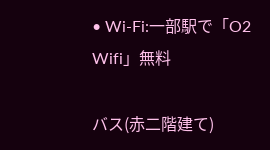• Wi-Fi:一部駅で「O2 Wifi」無料

バス(赤二階建て)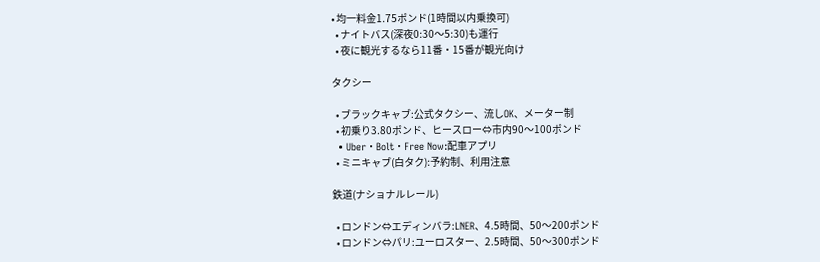• 均一料金1.75ポンド(1時間以内乗換可)
  • ナイトバス(深夜0:30〜5:30)も運行
  • 夜に観光するなら11番・15番が観光向け

タクシー

  • ブラックキャブ:公式タクシー、流しOK、メーター制
  • 初乗り3.80ポンド、ヒースロー⇔市内90〜100ポンド
  • Uber・Bolt・Free Now:配車アプリ
  • ミニキャブ(白タク):予約制、利用注意

鉄道(ナショナルレール)

  • ロンドン⇔エディンバラ:LNER、4.5時間、50〜200ポンド
  • ロンドン⇔パリ:ユーロスター、2.5時間、50〜300ポンド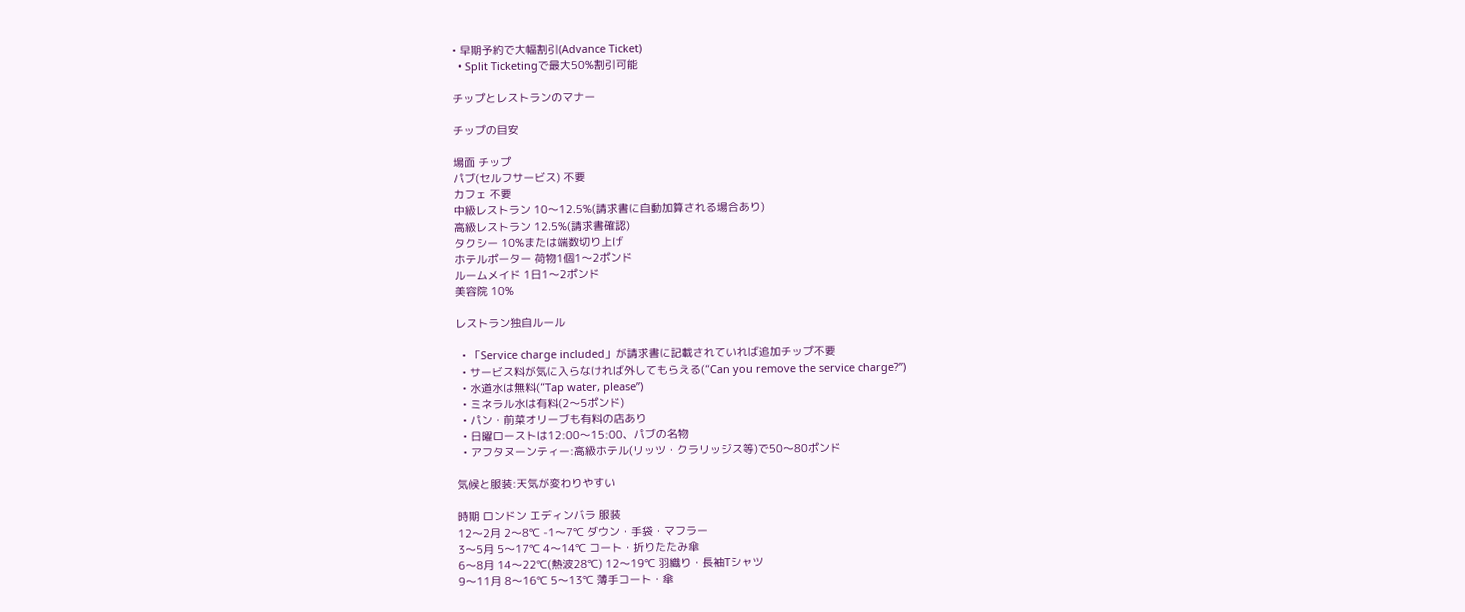• 早期予約で大幅割引(Advance Ticket)
  • Split Ticketingで最大50%割引可能

チップとレストランのマナー

チップの目安

場面 チップ
パブ(セルフサービス) 不要
カフェ 不要
中級レストラン 10〜12.5%(請求書に自動加算される場合あり)
高級レストラン 12.5%(請求書確認)
タクシー 10%または端数切り上げ
ホテルポーター 荷物1個1〜2ポンド
ルームメイド 1日1〜2ポンド
美容院 10%

レストラン独自ルール

  • 「Service charge included」が請求書に記載されていれば追加チップ不要
  • サービス料が気に入らなければ外してもらえる(”Can you remove the service charge?”)
  • 水道水は無料(”Tap water, please”)
  • ミネラル水は有料(2〜5ポンド)
  • パン・前菜オリーブも有料の店あり
  • 日曜ローストは12:00〜15:00、パブの名物
  • アフタヌーンティー:高級ホテル(リッツ・クラリッジス等)で50〜80ポンド

気候と服装:天気が変わりやすい

時期 ロンドン エディンバラ 服装
12〜2月 2〜8℃ -1〜7℃ ダウン・手袋・マフラー
3〜5月 5〜17℃ 4〜14℃ コート・折りたたみ傘
6〜8月 14〜22℃(熱波28℃) 12〜19℃ 羽織り・長袖Tシャツ
9〜11月 8〜16℃ 5〜13℃ 薄手コート・傘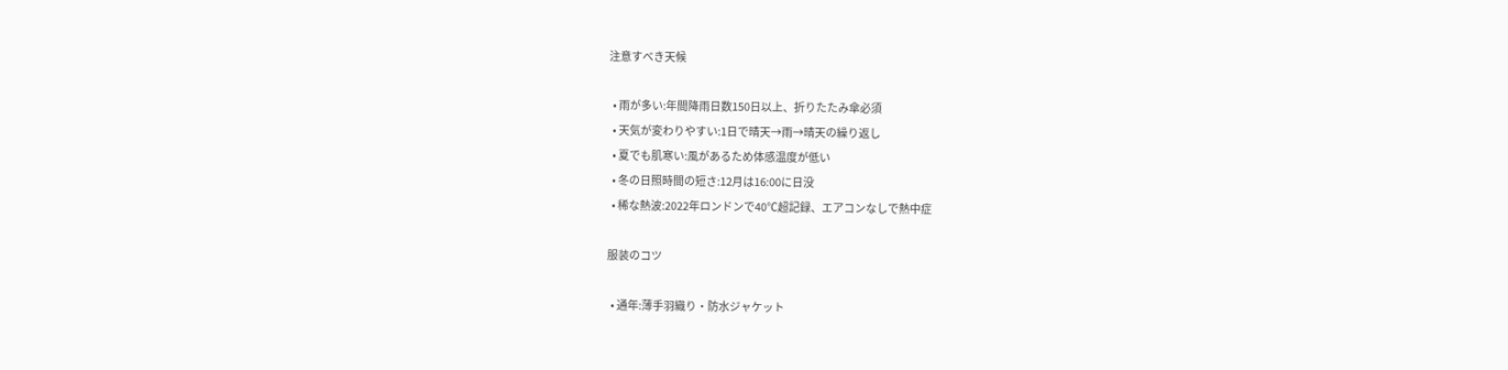注意すべき天候

  • 雨が多い:年間降雨日数150日以上、折りたたみ傘必須
  • 天気が変わりやすい:1日で晴天→雨→晴天の繰り返し
  • 夏でも肌寒い:風があるため体感温度が低い
  • 冬の日照時間の短さ:12月は16:00に日没
  • 稀な熱波:2022年ロンドンで40℃超記録、エアコンなしで熱中症

服装のコツ

  • 通年:薄手羽織り・防水ジャケット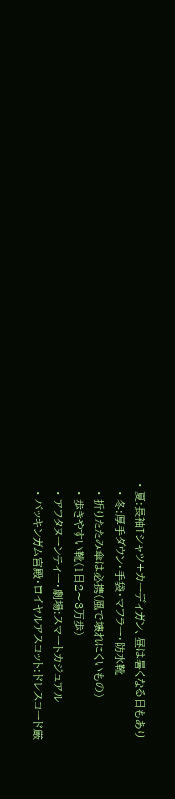• 夏:長袖Tシャツ+カーディガン、昼は暑くなる日もあり
  • 冬:厚手ダウン・手袋・マフラー・防水靴
  • 折りたたみ傘は必携(風で壊れにくいもの)
  • 歩きやすい靴(1日2〜3万歩)
  • アフタヌーンティー・劇場:スマートカジュアル
  • バッキンガム宮殿・ロイヤルアスコット:ドレスコード厳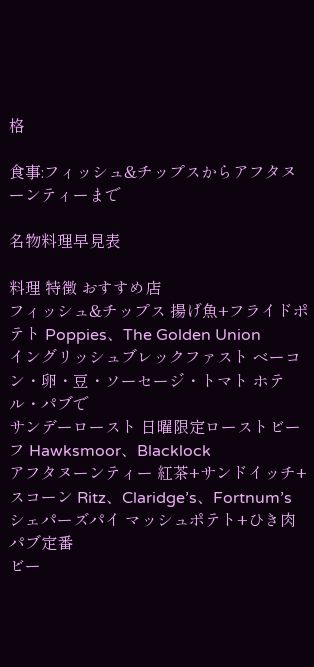格

食事:フィッシュ&チップスからアフタヌーンティーまで

名物料理早見表

料理 特徴 おすすめ店
フィッシュ&チップス 揚げ魚+フライドポテト Poppies、The Golden Union
イングリッシュブレックファスト ベーコン・卵・豆・ソーセージ・トマト ホテル・パブで
サンデーロースト 日曜限定ローストビーフ Hawksmoor、Blacklock
アフタヌーンティー 紅茶+サンドイッチ+スコーン Ritz、Claridge’s、Fortnum’s
シェパーズパイ マッシュポテト+ひき肉 パブ定番
ビー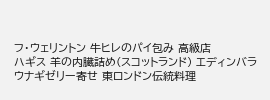フ・ウェリントン 牛ヒレのパイ包み 高級店
ハギス 羊の内臓詰め(スコットランド) エディンバラ
ウナギゼリー寄せ 東ロンドン伝統料理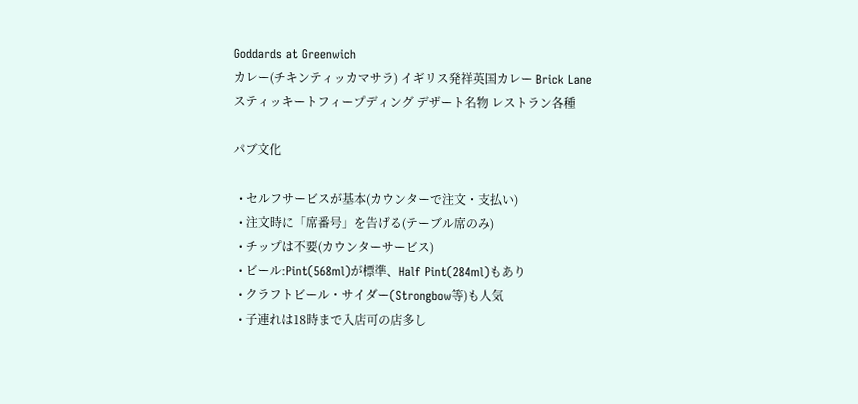Goddards at Greenwich
カレー(チキンティッカマサラ) イギリス発祥英国カレー Brick Lane
スティッキートフィープディング デザート名物 レストラン各種

パブ文化

  • セルフサービスが基本(カウンターで注文・支払い)
  • 注文時に「席番号」を告げる(テーブル席のみ)
  • チップは不要(カウンターサービス)
  • ビール:Pint(568ml)が標準、Half Pint(284ml)もあり
  • クラフトビール・サイダー(Strongbow等)も人気
  • 子連れは18時まで入店可の店多し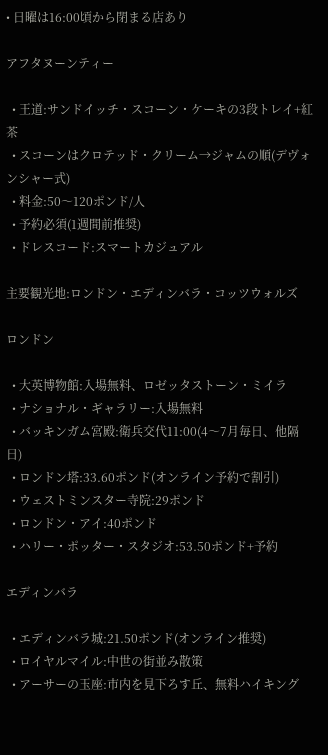• 日曜は16:00頃から閉まる店あり

アフタヌーンティー

  • 王道:サンドイッチ・スコーン・ケーキの3段トレイ+紅茶
  • スコーンはクロテッド・クリーム→ジャムの順(デヴォンシャー式)
  • 料金:50〜120ポンド/人
  • 予約必須(1週間前推奨)
  • ドレスコード:スマートカジュアル

主要観光地:ロンドン・エディンバラ・コッツウォルズ

ロンドン

  • 大英博物館:入場無料、ロゼッタストーン・ミイラ
  • ナショナル・ギャラリー:入場無料
  • バッキンガム宮殿:衛兵交代11:00(4〜7月毎日、他隔日)
  • ロンドン塔:33.60ポンド(オンライン予約で割引)
  • ウェストミンスター寺院:29ポンド
  • ロンドン・アイ:40ポンド
  • ハリー・ポッター・スタジオ:53.50ポンド+予約

エディンバラ

  • エディンバラ城:21.50ポンド(オンライン推奨)
  • ロイヤルマイル:中世の街並み散策
  • アーサーの玉座:市内を見下ろす丘、無料ハイキング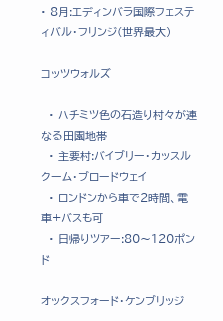• 8月:エディンバラ国際フェスティバル・フリンジ(世界最大)

コッツウォルズ

  • ハチミツ色の石造り村々が連なる田園地帯
  • 主要村:バイブリー・カッスルクーム・ブロードウェイ
  • ロンドンから車で2時間、電車+バスも可
  • 日帰りツアー:80〜120ポンド

オックスフォード・ケンブリッジ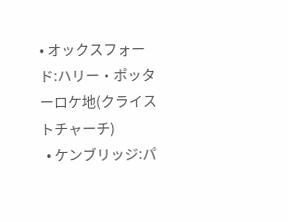• オックスフォード:ハリー・ポッターロケ地(クライストチャーチ)
  • ケンブリッジ:パ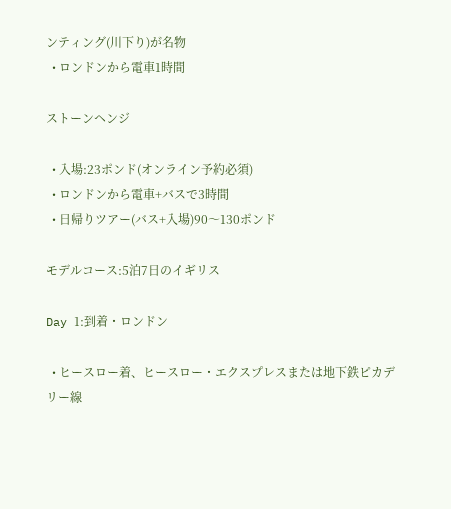ンティング(川下り)が名物
  • ロンドンから電車1時間

ストーンヘンジ

  • 入場:23ポンド(オンライン予約必須)
  • ロンドンから電車+バスで3時間
  • 日帰りツアー(バス+入場)90〜130ポンド

モデルコース:5泊7日のイギリス

Day 1:到着・ロンドン

  • ヒースロー着、ヒースロー・エクスプレスまたは地下鉄ピカデリー線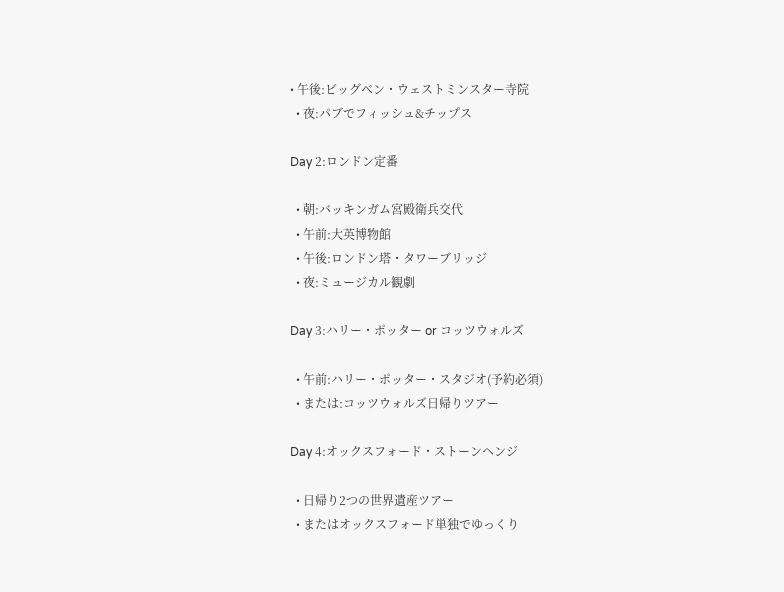• 午後:ビッグベン・ウェストミンスター寺院
  • 夜:パブでフィッシュ&チップス

Day 2:ロンドン定番

  • 朝:バッキンガム宮殿衛兵交代
  • 午前:大英博物館
  • 午後:ロンドン塔・タワーブリッジ
  • 夜:ミュージカル観劇

Day 3:ハリー・ポッター or コッツウォルズ

  • 午前:ハリー・ポッター・スタジオ(予約必須)
  • または:コッツウォルズ日帰りツアー

Day 4:オックスフォード・ストーンヘンジ

  • 日帰り2つの世界遺産ツアー
  • またはオックスフォード単独でゆっくり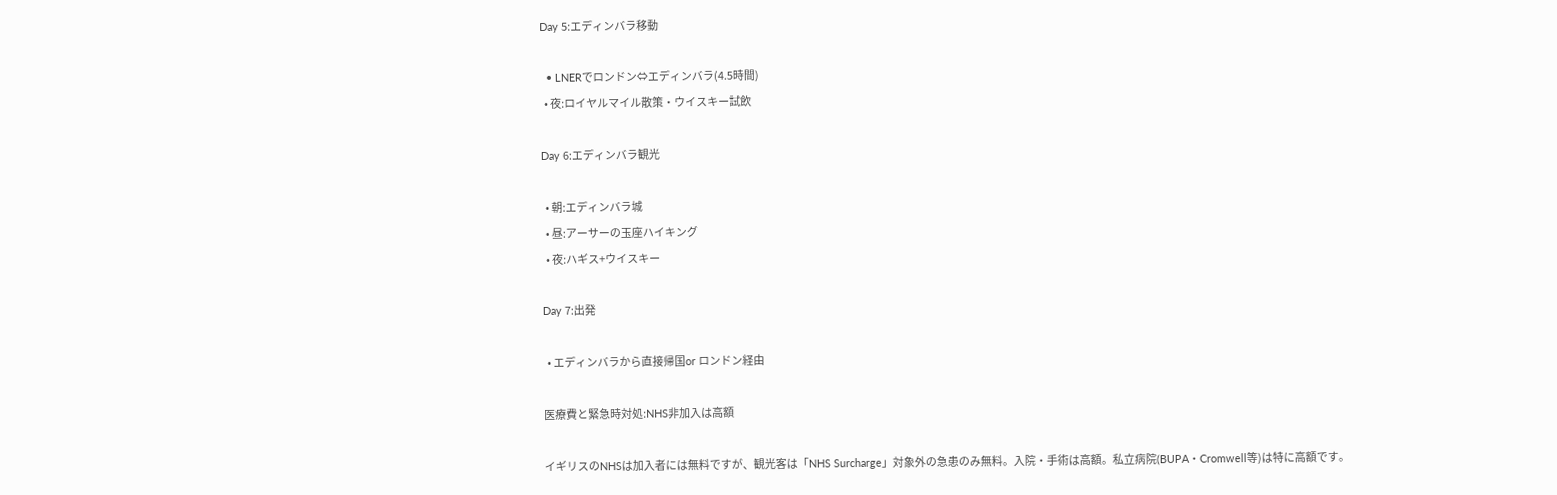Day 5:エディンバラ移動

  • LNERでロンドン⇔エディンバラ(4.5時間)
  • 夜:ロイヤルマイル散策・ウイスキー試飲

Day 6:エディンバラ観光

  • 朝:エディンバラ城
  • 昼:アーサーの玉座ハイキング
  • 夜:ハギス+ウイスキー

Day 7:出発

  • エディンバラから直接帰国or ロンドン経由

医療費と緊急時対処:NHS非加入は高額

イギリスのNHSは加入者には無料ですが、観光客は「NHS Surcharge」対象外の急患のみ無料。入院・手術は高額。私立病院(BUPA・Cromwell等)は特に高額です。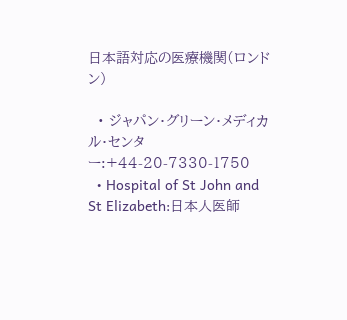日本語対応の医療機関(ロンドン)

  • ジャパン・グリーン・メディカル・センター:+44-20-7330-1750
  • Hospital of St John and St Elizabeth:日本人医師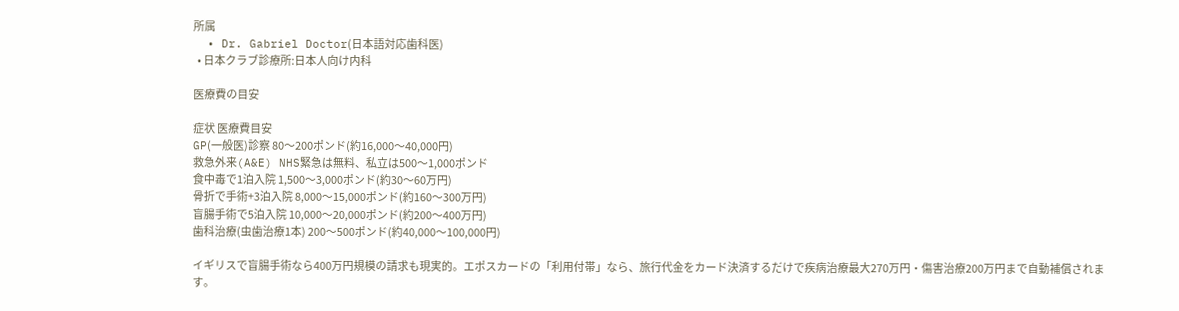所属
  • Dr. Gabriel Doctor(日本語対応歯科医)
  • 日本クラブ診療所:日本人向け内科

医療費の目安

症状 医療費目安
GP(一般医)診察 80〜200ポンド(約16,000〜40,000円)
救急外来(A&E) NHS緊急は無料、私立は500〜1,000ポンド
食中毒で1泊入院 1,500〜3,000ポンド(約30〜60万円)
骨折で手術+3泊入院 8,000〜15,000ポンド(約160〜300万円)
盲腸手術で5泊入院 10,000〜20,000ポンド(約200〜400万円)
歯科治療(虫歯治療1本) 200〜500ポンド(約40,000〜100,000円)

イギリスで盲腸手術なら400万円規模の請求も現実的。エポスカードの「利用付帯」なら、旅行代金をカード決済するだけで疾病治療最大270万円・傷害治療200万円まで自動補償されます。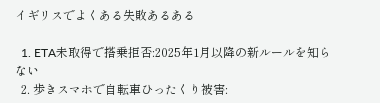イギリスでよくある失敗あるある

  1. ETA未取得で搭乗拒否:2025年1月以降の新ルールを知らない
  2. 歩きスマホで自転車ひったくり被害: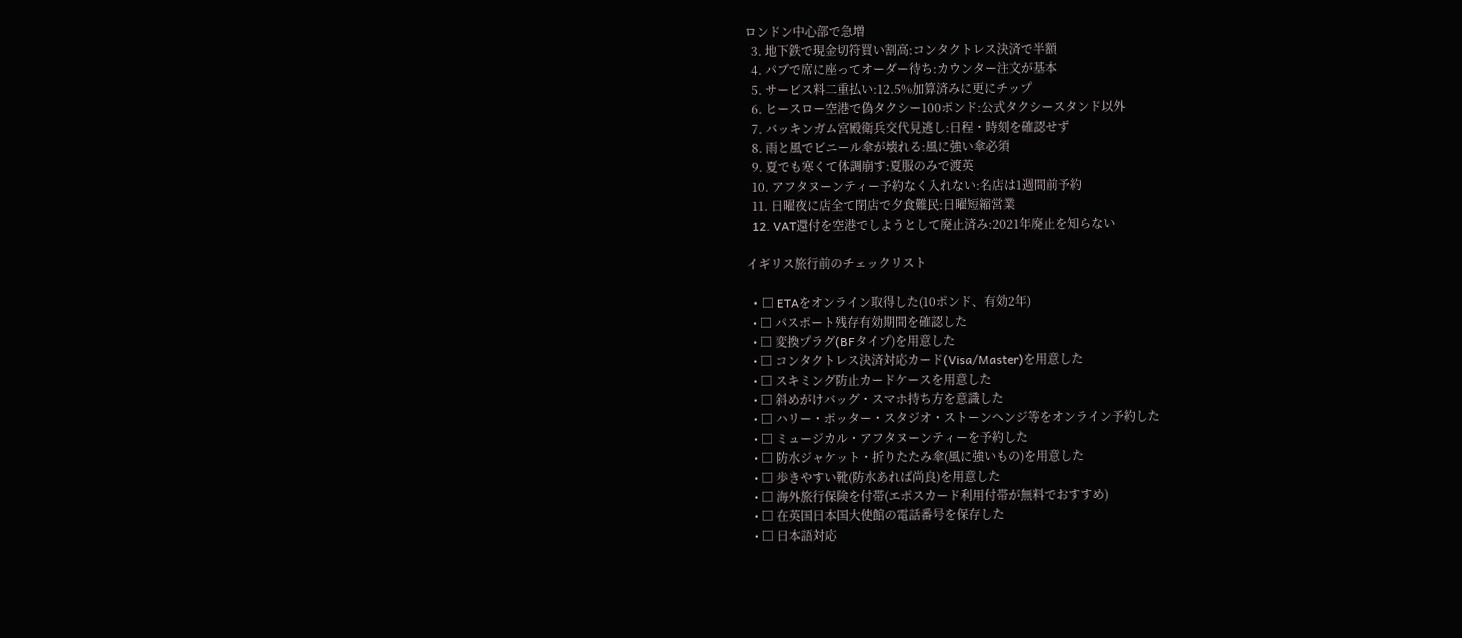ロンドン中心部で急増
  3. 地下鉄で現金切符買い割高:コンタクトレス決済で半額
  4. パブで席に座ってオーダー待ち:カウンター注文が基本
  5. サービス料二重払い:12.5%加算済みに更にチップ
  6. ヒースロー空港で偽タクシー100ポンド:公式タクシースタンド以外
  7. バッキンガム宮殿衛兵交代見逃し:日程・時刻を確認せず
  8. 雨と風でビニール傘が壊れる:風に強い傘必須
  9. 夏でも寒くて体調崩す:夏服のみで渡英
  10. アフタヌーンティー予約なく入れない:名店は1週間前予約
  11. 日曜夜に店全て閉店で夕食難民:日曜短縮営業
  12. VAT還付を空港でしようとして廃止済み:2021年廃止を知らない

イギリス旅行前のチェックリスト

  • □ ETAをオンライン取得した(10ポンド、有効2年)
  • □ パスポート残存有効期間を確認した
  • □ 変換プラグ(BFタイプ)を用意した
  • □ コンタクトレス決済対応カード(Visa/Master)を用意した
  • □ スキミング防止カードケースを用意した
  • □ 斜めがけバッグ・スマホ持ち方を意識した
  • □ ハリー・ポッター・スタジオ・ストーンヘンジ等をオンライン予約した
  • □ ミュージカル・アフタヌーンティーを予約した
  • □ 防水ジャケット・折りたたみ傘(風に強いもの)を用意した
  • □ 歩きやすい靴(防水あれば尚良)を用意した
  • □ 海外旅行保険を付帯(エポスカード利用付帯が無料でおすすめ)
  • □ 在英国日本国大使館の電話番号を保存した
  • □ 日本語対応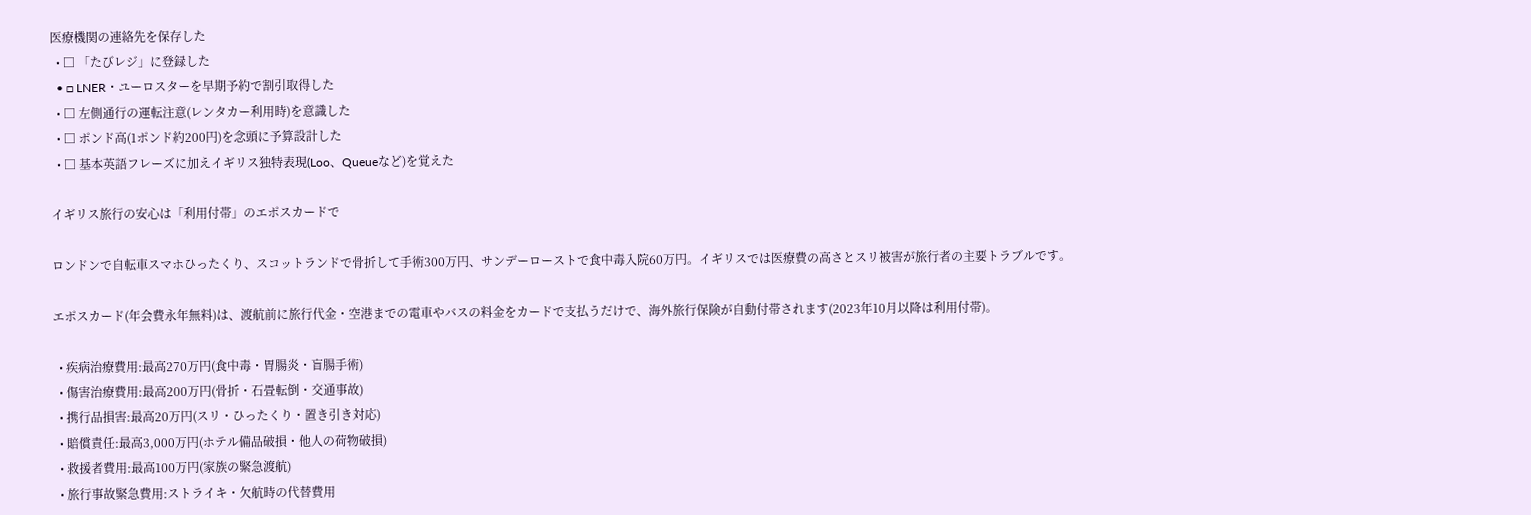医療機関の連絡先を保存した
  • □ 「たびレジ」に登録した
  • □ LNER・ユーロスターを早期予約で割引取得した
  • □ 左側通行の運転注意(レンタカー利用時)を意識した
  • □ ポンド高(1ポンド約200円)を念頭に予算設計した
  • □ 基本英語フレーズに加えイギリス独特表現(Loo、Queueなど)を覚えた

イギリス旅行の安心は「利用付帯」のエポスカードで

ロンドンで自転車スマホひったくり、スコットランドで骨折して手術300万円、サンデーローストで食中毒入院60万円。イギリスでは医療費の高さとスリ被害が旅行者の主要トラブルです。

エポスカード(年会費永年無料)は、渡航前に旅行代金・空港までの電車やバスの料金をカードで支払うだけで、海外旅行保険が自動付帯されます(2023年10月以降は利用付帯)。

  • 疾病治療費用:最高270万円(食中毒・胃腸炎・盲腸手術)
  • 傷害治療費用:最高200万円(骨折・石畳転倒・交通事故)
  • 携行品損害:最高20万円(スリ・ひったくり・置き引き対応)
  • 賠償責任:最高3,000万円(ホテル備品破損・他人の荷物破損)
  • 救援者費用:最高100万円(家族の緊急渡航)
  • 旅行事故緊急費用:ストライキ・欠航時の代替費用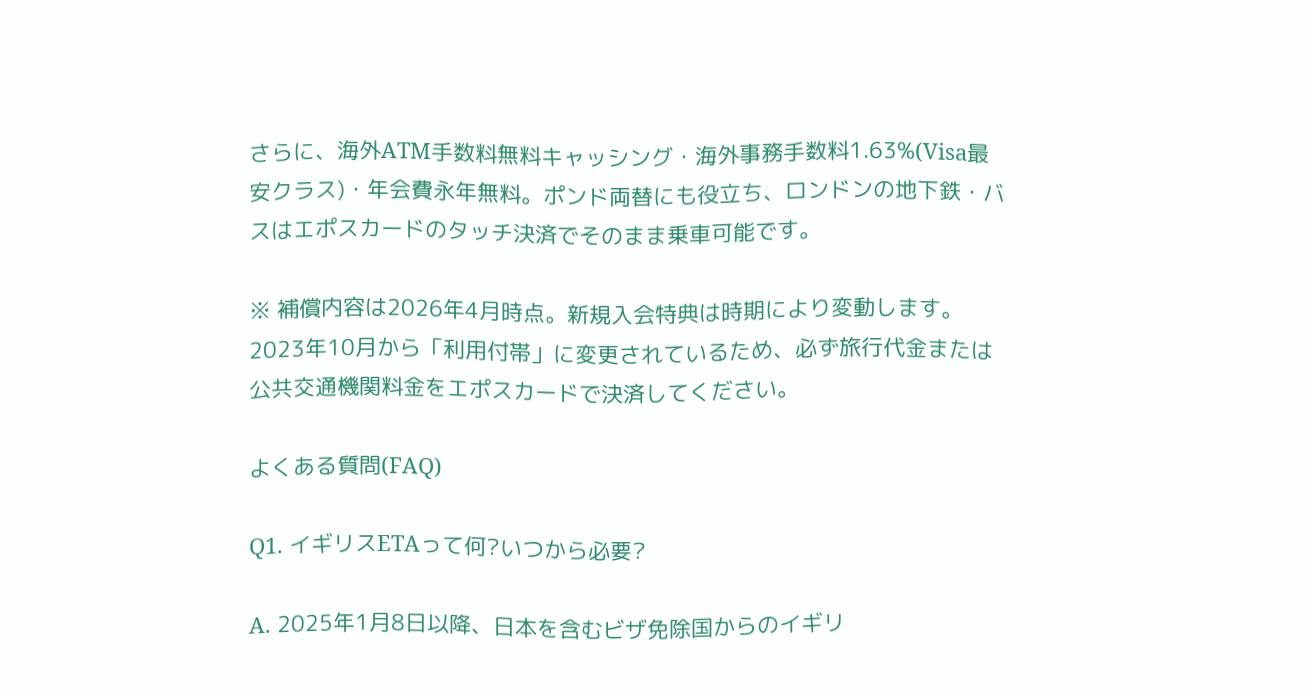さらに、海外ATM手数料無料キャッシング・海外事務手数料1.63%(Visa最安クラス)・年会費永年無料。ポンド両替にも役立ち、ロンドンの地下鉄・バスはエポスカードのタッチ決済でそのまま乗車可能です。

※ 補償内容は2026年4月時点。新規入会特典は時期により変動します。2023年10月から「利用付帯」に変更されているため、必ず旅行代金または公共交通機関料金をエポスカードで決済してください。

よくある質問(FAQ)

Q1. イギリスETAって何?いつから必要?

A. 2025年1月8日以降、日本を含むビザ免除国からのイギリ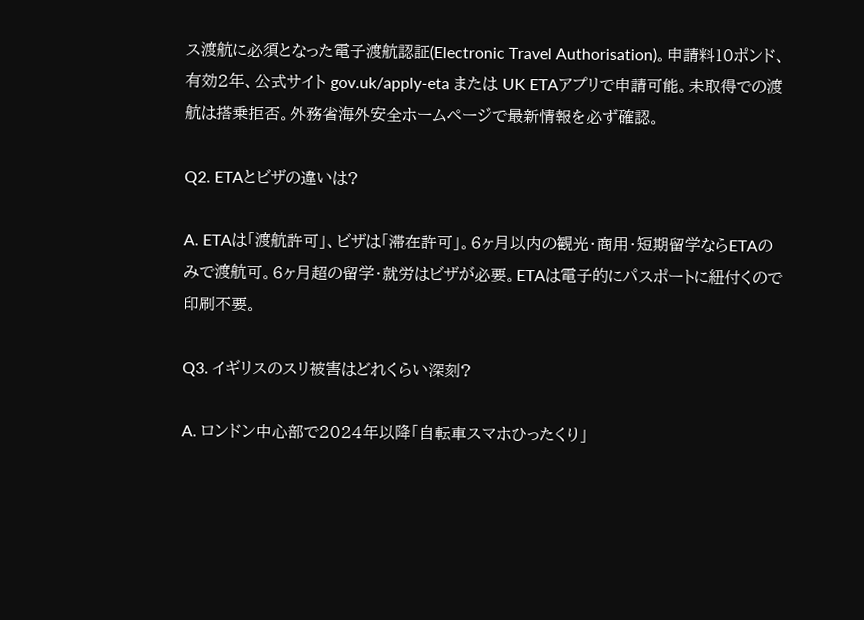ス渡航に必須となった電子渡航認証(Electronic Travel Authorisation)。申請料10ポンド、有効2年、公式サイト gov.uk/apply-eta または UK ETAアプリで申請可能。未取得での渡航は搭乗拒否。外務省海外安全ホームページで最新情報を必ず確認。

Q2. ETAとビザの違いは?

A. ETAは「渡航許可」、ビザは「滞在許可」。6ヶ月以内の観光・商用・短期留学ならETAのみで渡航可。6ヶ月超の留学・就労はビザが必要。ETAは電子的にパスポートに紐付くので印刷不要。

Q3. イギリスのスリ被害はどれくらい深刻?

A. ロンドン中心部で2024年以降「自転車スマホひったくり」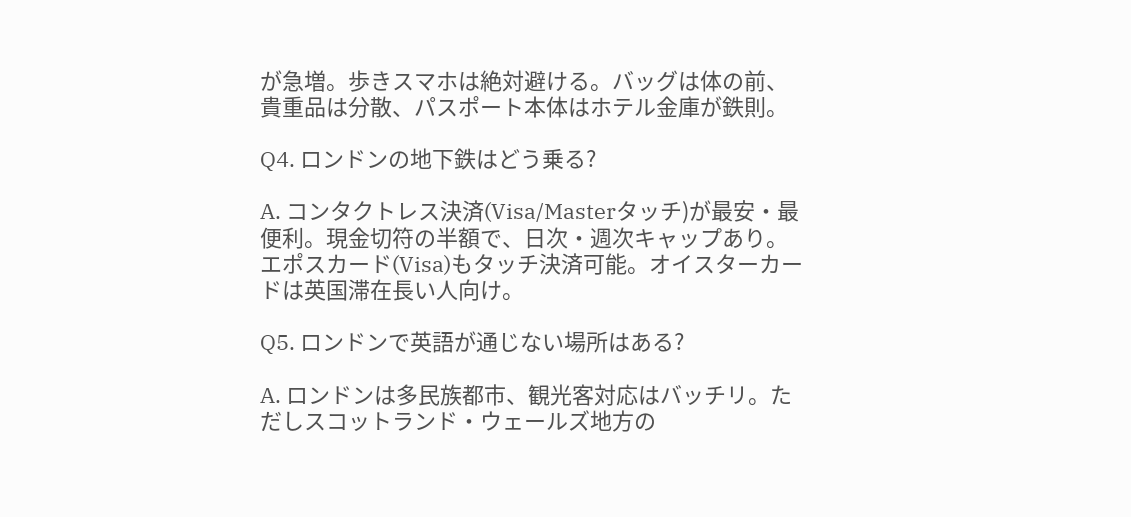が急増。歩きスマホは絶対避ける。バッグは体の前、貴重品は分散、パスポート本体はホテル金庫が鉄則。

Q4. ロンドンの地下鉄はどう乗る?

A. コンタクトレス決済(Visa/Masterタッチ)が最安・最便利。現金切符の半額で、日次・週次キャップあり。エポスカード(Visa)もタッチ決済可能。オイスターカードは英国滞在長い人向け。

Q5. ロンドンで英語が通じない場所はある?

A. ロンドンは多民族都市、観光客対応はバッチリ。ただしスコットランド・ウェールズ地方の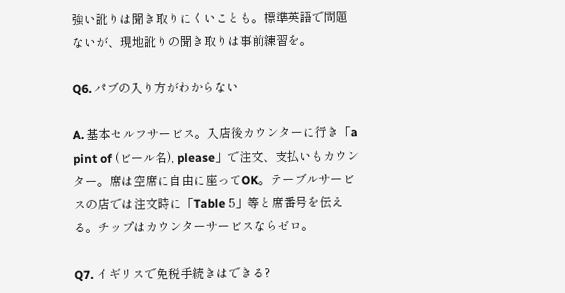強い訛りは聞き取りにくいことも。標準英語で問題ないが、現地訛りの聞き取りは事前練習を。

Q6. パブの入り方がわからない

A. 基本セルフサービス。入店後カウンターに行き「a pint of (ビール名), please」で注文、支払いもカウンター。席は空席に自由に座ってOK。テーブルサービスの店では注文時に「Table 5」等と席番号を伝える。チップはカウンターサービスならゼロ。

Q7. イギリスで免税手続きはできる?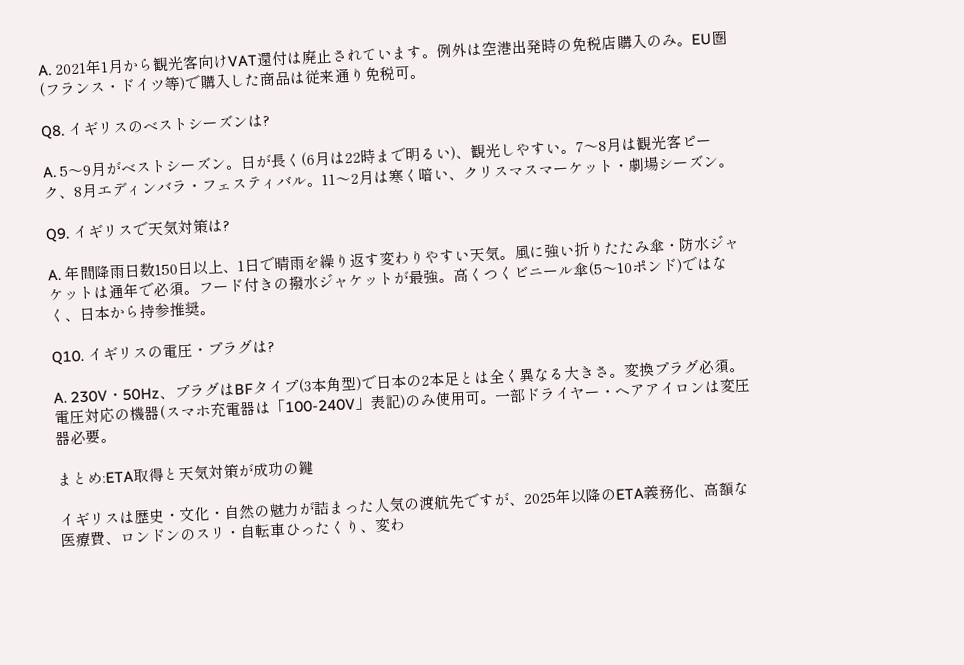A. 2021年1月から観光客向けVAT還付は廃止されています。例外は空港出発時の免税店購入のみ。EU圏(フランス・ドイツ等)で購入した商品は従来通り免税可。

Q8. イギリスのベストシーズンは?

A. 5〜9月がベストシーズン。日が長く(6月は22時まで明るい)、観光しやすい。7〜8月は観光客ピーク、8月エディンバラ・フェスティバル。11〜2月は寒く暗い、クリスマスマーケット・劇場シーズン。

Q9. イギリスで天気対策は?

A. 年間降雨日数150日以上、1日で晴雨を繰り返す変わりやすい天気。風に強い折りたたみ傘・防水ジャケットは通年で必須。フード付きの撥水ジャケットが最強。高くつくビニール傘(5〜10ポンド)ではなく、日本から持参推奨。

Q10. イギリスの電圧・プラグは?

A. 230V・50Hz、プラグはBFタイプ(3本角型)で日本の2本足とは全く異なる大きさ。変換プラグ必須。電圧対応の機器(スマホ充電器は「100-240V」表記)のみ使用可。一部ドライヤー・ヘアアイロンは変圧器必要。

まとめ:ETA取得と天気対策が成功の鍵

イギリスは歴史・文化・自然の魅力が詰まった人気の渡航先ですが、2025年以降のETA義務化、高額な医療費、ロンドンのスリ・自転車ひったくり、変わ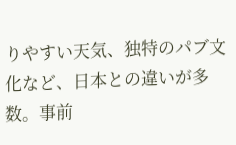りやすい天気、独特のパブ文化など、日本との違いが多数。事前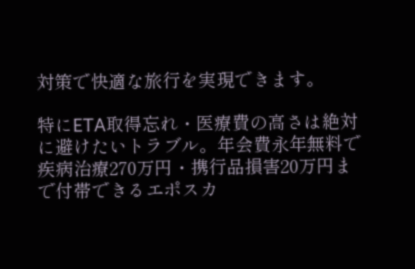対策で快適な旅行を実現できます。

特にETA取得忘れ・医療費の高さは絶対に避けたいトラブル。年会費永年無料で疾病治療270万円・携行品損害20万円まで付帯できるエポスカ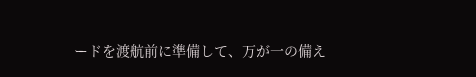ードを渡航前に準備して、万が一の備え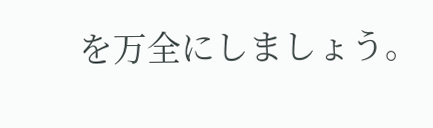を万全にしましょう。